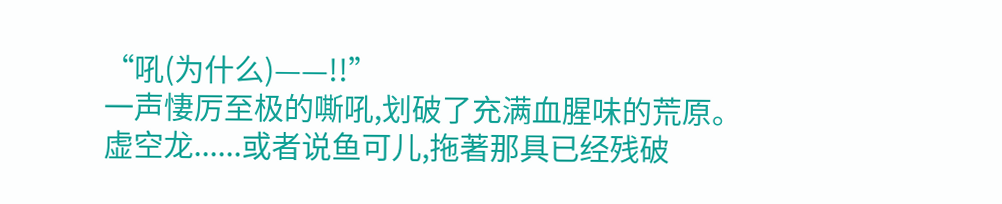“吼(为什么)——!!”
一声悽厉至极的嘶吼,划破了充满血腥味的荒原。
虚空龙......或者说鱼可儿,拖著那具已经残破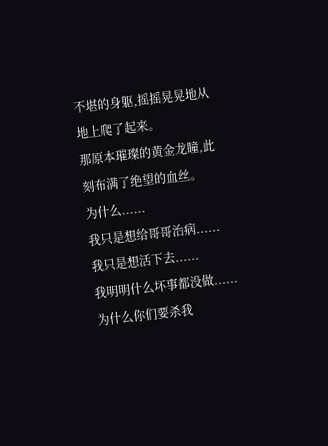不堪的身躯,摇摇晃晃地从地上爬了起来。
那原本璀璨的黄金龙瞳,此刻布满了绝望的血丝。
为什么......
我只是想给哥哥治病......
我只是想活下去......
我明明什么坏事都没做......为什么你们要杀我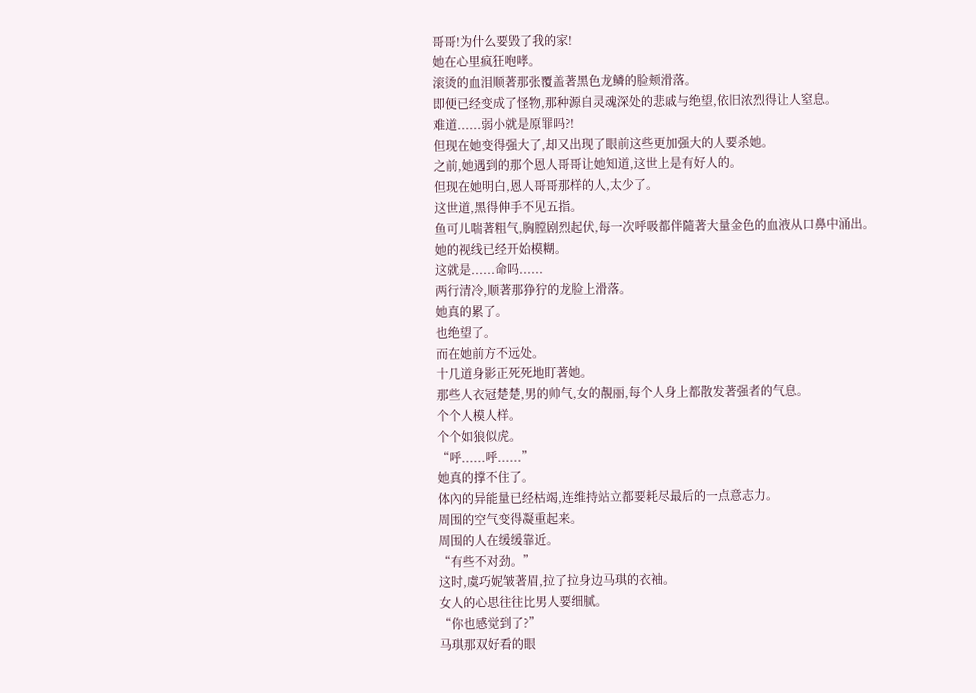哥哥!为什么要毁了我的家!
她在心里疯狂咆哮。
滚烫的血泪顺著那张覆盖著黑色龙鳞的脸颊滑落。
即便已经变成了怪物,那种源自灵魂深处的悲戚与绝望,依旧浓烈得让人窒息。
难道......弱小就是原罪吗?!
但现在她变得强大了,却又出现了眼前这些更加强大的人要杀她。
之前,她遇到的那个恩人哥哥让她知道,这世上是有好人的。
但现在她明白,恩人哥哥那样的人,太少了。
这世道,黑得伸手不见五指。
鱼可儿喘著粗气,胸膛剧烈起伏,每一次呼吸都伴隨著大量金色的血液从口鼻中涌出。
她的视线已经开始模糊。
这就是......命吗......
两行清冷,顺著那狰狞的龙脸上滑落。
她真的累了。
也绝望了。
而在她前方不远处。
十几道身影正死死地盯著她。
那些人衣冠楚楚,男的帅气,女的靚丽,每个人身上都散发著强者的气息。
个个人模人样。
个个如狼似虎。
“呼......呼......”
她真的撑不住了。
体內的异能量已经枯竭,连维持站立都要耗尽最后的一点意志力。
周围的空气变得凝重起来。
周围的人在缓缓靠近。
“有些不对劲。”
这时,虞巧妮皱著眉,拉了拉身边马琪的衣袖。
女人的心思往往比男人要细腻。
“你也感觉到了?”
马琪那双好看的眼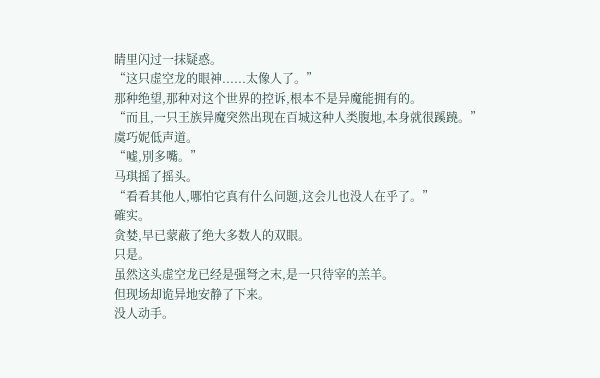睛里闪过一抹疑惑。
“这只虚空龙的眼神......太像人了。”
那种绝望,那种对这个世界的控诉,根本不是异魔能拥有的。
“而且,一只王族异魔突然出现在百城这种人类腹地,本身就很蹊蹺。”
虞巧妮低声道。
“嘘,別多嘴。”
马琪摇了摇头。
“看看其他人,哪怕它真有什么问题,这会儿也没人在乎了。”
確实。
贪婪,早已蒙蔽了绝大多数人的双眼。
只是。
虽然这头虚空龙已经是强弩之末,是一只待宰的羔羊。
但现场却诡异地安静了下来。
没人动手。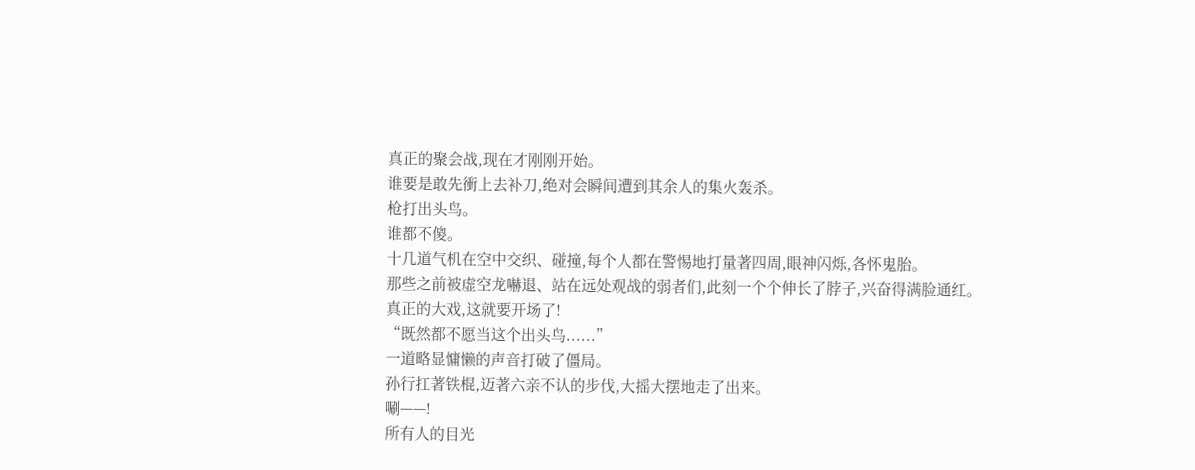真正的聚会战,现在才刚刚开始。
谁要是敢先衝上去补刀,绝对会瞬间遭到其余人的集火轰杀。
枪打出头鸟。
谁都不傻。
十几道气机在空中交织、碰撞,每个人都在警惕地打量著四周,眼神闪烁,各怀鬼胎。
那些之前被虚空龙嚇退、站在远处观战的弱者们,此刻一个个伸长了脖子,兴奋得满脸通红。
真正的大戏,这就要开场了!
“既然都不愿当这个出头鸟......”
一道略显慵懒的声音打破了僵局。
孙行扛著铁棍,迈著六亲不认的步伐,大摇大摆地走了出来。
唰——!
所有人的目光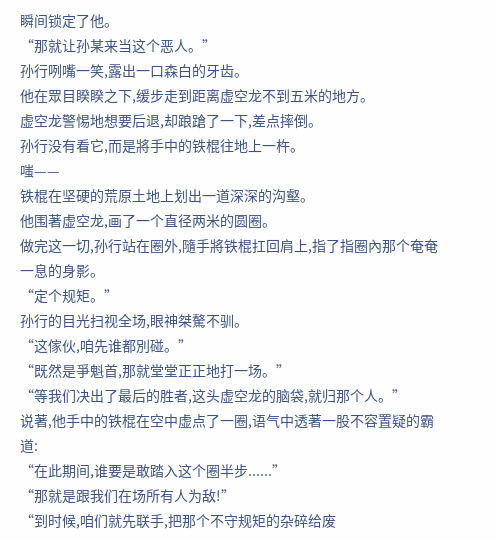瞬间锁定了他。
“那就让孙某来当这个恶人。”
孙行咧嘴一笑,露出一口森白的牙齿。
他在眾目睽睽之下,缓步走到距离虚空龙不到五米的地方。
虚空龙警惕地想要后退,却踉蹌了一下,差点摔倒。
孙行没有看它,而是將手中的铁棍往地上一杵。
嗤——
铁棍在坚硬的荒原土地上划出一道深深的沟壑。
他围著虚空龙,画了一个直径两米的圆圈。
做完这一切,孙行站在圈外,隨手將铁棍扛回肩上,指了指圈內那个奄奄一息的身影。
“定个规矩。”
孙行的目光扫视全场,眼神桀驁不驯。
“这傢伙,咱先谁都別碰。”
“既然是爭魁首,那就堂堂正正地打一场。”
“等我们决出了最后的胜者,这头虚空龙的脑袋,就归那个人。”
说著,他手中的铁棍在空中虚点了一圈,语气中透著一股不容置疑的霸道:
“在此期间,谁要是敢踏入这个圈半步......”
“那就是跟我们在场所有人为敌!”
“到时候,咱们就先联手,把那个不守规矩的杂碎给废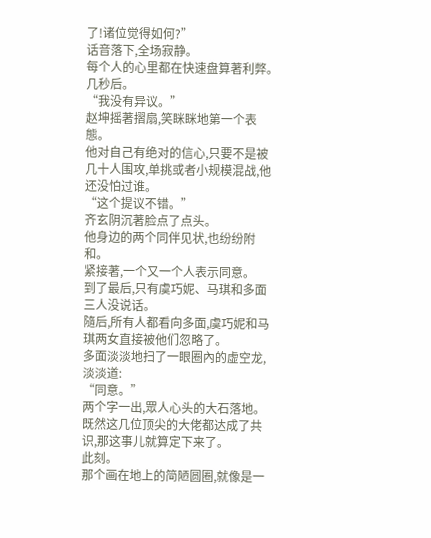了!诸位觉得如何?”
话音落下,全场寂静。
每个人的心里都在快速盘算著利弊。
几秒后。
“我没有异议。”
赵坤摇著摺扇,笑眯眯地第一个表態。
他对自己有绝对的信心,只要不是被几十人围攻,单挑或者小规模混战,他还没怕过谁。
“这个提议不错。”
齐玄阴沉著脸点了点头。
他身边的两个同伴见状,也纷纷附和。
紧接著,一个又一个人表示同意。
到了最后,只有虞巧妮、马琪和多面三人没说话。
隨后,所有人都看向多面,虞巧妮和马琪两女直接被他们忽略了。
多面淡淡地扫了一眼圈內的虚空龙,淡淡道:
“同意。”
两个字一出,眾人心头的大石落地。
既然这几位顶尖的大佬都达成了共识,那这事儿就算定下来了。
此刻。
那个画在地上的简陋圆圈,就像是一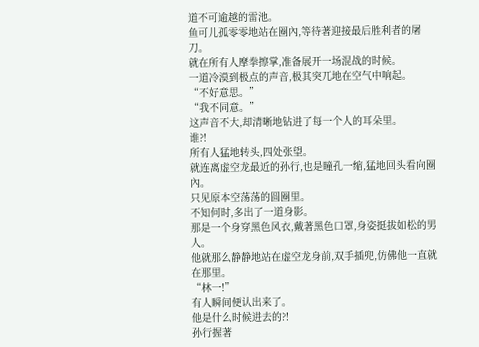道不可逾越的雷池。
鱼可儿孤零零地站在圈內,等待著迎接最后胜利者的屠刀。
就在所有人摩拳擦掌,准备展开一场混战的时候。
一道冷漠到极点的声音,极其突兀地在空气中响起。
“不好意思。”
“我不同意。”
这声音不大,却清晰地钻进了每一个人的耳朵里。
谁?!
所有人猛地转头,四处张望。
就连离虚空龙最近的孙行,也是瞳孔一缩,猛地回头看向圈內。
只见原本空荡荡的圆圈里。
不知何时,多出了一道身影。
那是一个身穿黑色风衣,戴著黑色口罩,身姿挺拔如松的男人。
他就那么静静地站在虚空龙身前,双手插兜,仿佛他一直就在那里。
“林一!”
有人瞬间便认出来了。
他是什么时候进去的?!
孙行握著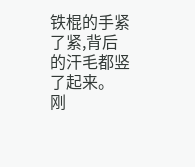铁棍的手紧了紧,背后的汗毛都竖了起来。
刚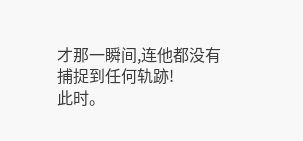才那一瞬间,连他都没有捕捉到任何轨跡!
此时。